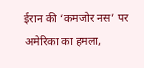ईरान की ‘कमजोर नस’ पर अमेरिका का हमला,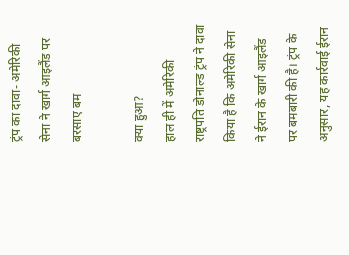ट्रंप का दावा- अमेरिकी सेना ने खार्ग आइलैंड पर बरसाए बम

क्या हुआ?
हाल ही में अमेरिकी राष्ट्रपति डोनाल्ड ट्रंप ने दावा किया है कि अमेरिकी सेना ने ईरान के खार्ग आइलैंड पर बमबारी की है। ट्रंप के अनुसार, यह कार्रवाई ईरान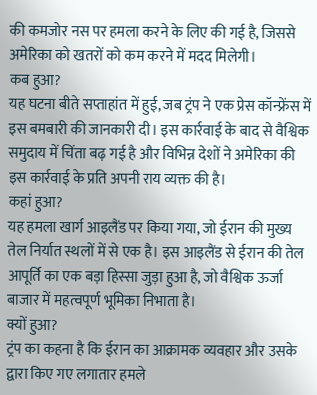की कमजोर नस पर हमला करने के लिए की गई है, जिससे अमेरिका को खतरों को कम करने में मदद मिलेगी।
कब हुआ?
यह घटना बीते सप्ताहांत में हुई, जब ट्रंप ने एक प्रेस कॉन्फ्रेंस में इस बमबारी की जानकारी दी। इस कार्रवाई के बाद से वैश्विक समुदाय में चिंता बढ़ गई है और विभिन्न देशों ने अमेरिका की इस कार्रवाई के प्रति अपनी राय व्यक्त की है।
कहां हुआ?
यह हमला खार्ग आइलैंड पर किया गया, जो ईरान की मुख्य तेल निर्यात स्थलों में से एक है। इस आइलैंड से ईरान की तेल आपूर्ति का एक बड़ा हिस्सा जुड़ा हुआ है, जो वैश्विक ऊर्जा बाजार में महत्वपूर्ण भूमिका निभाता है।
क्यों हुआ?
ट्रंप का कहना है कि ईरान का आक्रामक व्यवहार और उसके द्वारा किए गए लगातार हमले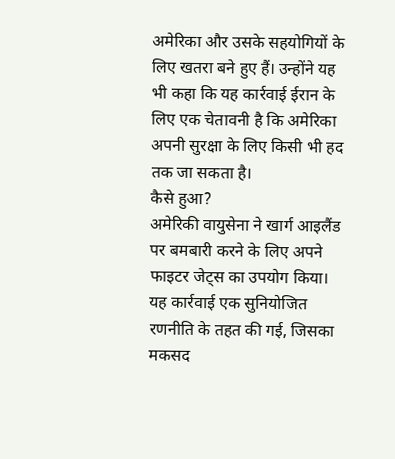अमेरिका और उसके सहयोगियों के लिए खतरा बने हुए हैं। उन्होंने यह भी कहा कि यह कार्रवाई ईरान के लिए एक चेतावनी है कि अमेरिका अपनी सुरक्षा के लिए किसी भी हद तक जा सकता है।
कैसे हुआ?
अमेरिकी वायुसेना ने खार्ग आइलैंड पर बमबारी करने के लिए अपने फाइटर जेट्स का उपयोग किया। यह कार्रवाई एक सुनियोजित रणनीति के तहत की गई, जिसका मकसद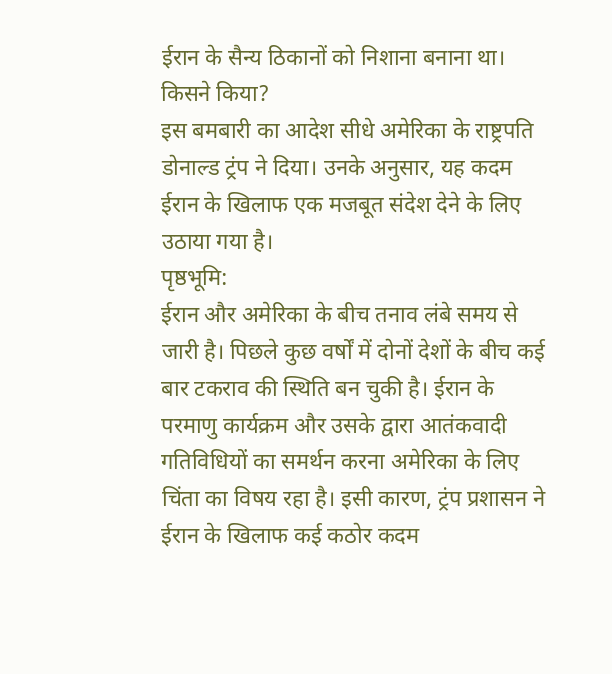ईरान के सैन्य ठिकानों को निशाना बनाना था।
किसने किया?
इस बमबारी का आदेश सीधे अमेरिका के राष्ट्रपति डोनाल्ड ट्रंप ने दिया। उनके अनुसार, यह कदम ईरान के खिलाफ एक मजबूत संदेश देने के लिए उठाया गया है।
पृष्ठभूमि:
ईरान और अमेरिका के बीच तनाव लंबे समय से जारी है। पिछले कुछ वर्षों में दोनों देशों के बीच कई बार टकराव की स्थिति बन चुकी है। ईरान के परमाणु कार्यक्रम और उसके द्वारा आतंकवादी गतिविधियों का समर्थन करना अमेरिका के लिए चिंता का विषय रहा है। इसी कारण, ट्रंप प्रशासन ने ईरान के खिलाफ कई कठोर कदम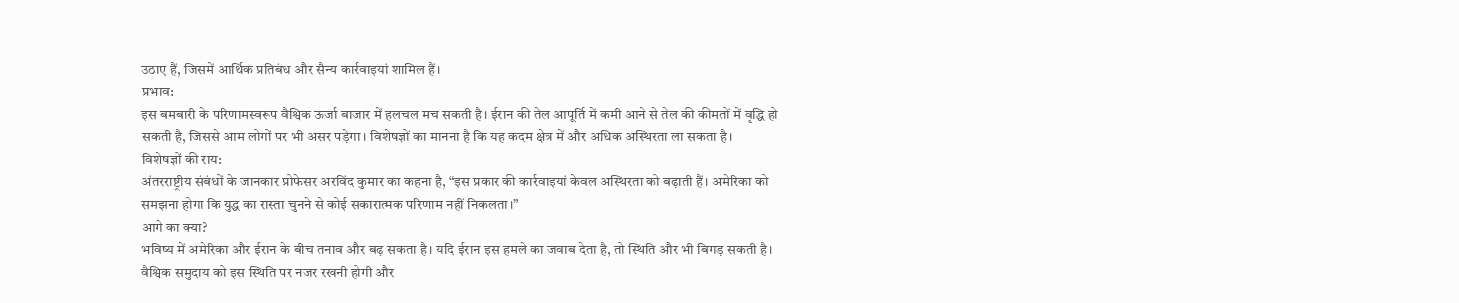उठाए हैं, जिसमें आर्थिक प्रतिबंध और सैन्य कार्रवाइयां शामिल हैं।
प्रभाव:
इस बमबारी के परिणामस्वरूप वैश्विक ऊर्जा बाजार में हलचल मच सकती है। ईरान की तेल आपूर्ति में कमी आने से तेल की कीमतों में वृद्धि हो सकती है, जिससे आम लोगों पर भी असर पड़ेगा। विशेषज्ञों का मानना है कि यह कदम क्षेत्र में और अधिक अस्थिरता ला सकता है।
विशेषज्ञों की राय:
अंतरराष्ट्रीय संबंधों के जानकार प्रोफेसर अरविंद कुमार का कहना है, “इस प्रकार की कार्रवाइयां केवल अस्थिरता को बढ़ाती हैं। अमेरिका को समझना होगा कि युद्ध का रास्ता चुनने से कोई सकारात्मक परिणाम नहीं निकलता।”
आगे का क्या?
भविष्य में अमेरिका और ईरान के बीच तनाव और बढ़ सकता है। यदि ईरान इस हमले का जवाब देता है, तो स्थिति और भी बिगड़ सकती है। वैश्विक समुदाय को इस स्थिति पर नजर रखनी होगी और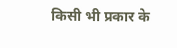किसी भी प्रकार के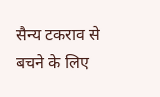सैन्य टकराव से बचने के लिए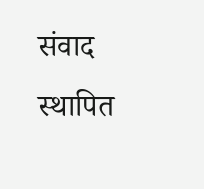संवाद स्थापित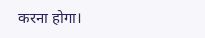करना होगा।